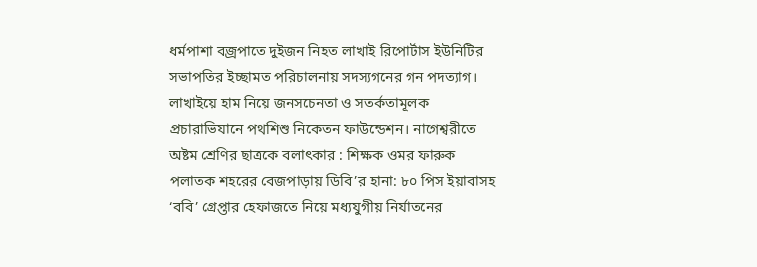ধর্মপাশা বজ্রপাতে দুইজন নিহত লাখাই রিপোর্টাস ইউনিটির সভাপতির ইচ্ছামত পরিচালনায় সদস্যগনের গন পদত্যাগ। লাখাইয়ে হাম নিয়ে জনসচেনতা ও সতর্কতামূলক প্রচারাভিযানে পথশিশু নিকেতন ফাউন্ডেশন। নাগেশ্বরীতে অষ্টম শ্রেণির ছাত্রকে বলাৎকার : শিক্ষক ওমর ফারুক পলাতক শহরের বেজপাড়ায় ডিবি’র হানা: ৮০ পিস ইয়াবাসহ ‘ববি’ গ্রেপ্তার হেফাজতে নিয়ে মধ্যযুগীয় নির্যাতনের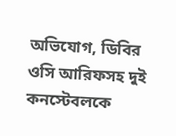অভিযোগ, ডিবির ওসি আরিফসহ দুই কনস্টেবলকে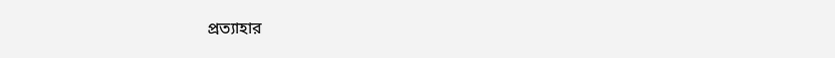প্রত্যাহার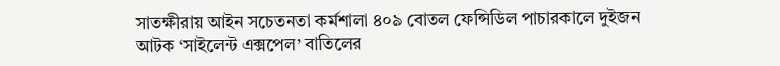সাতক্ষীরায় আইন সচেতনতা কর্মশালা ৪০৯ বোতল ফেন্সিডিল পাচারকালে দুইজন আটক ‘সাইলেন্ট এক্সপেল’ বাতিলের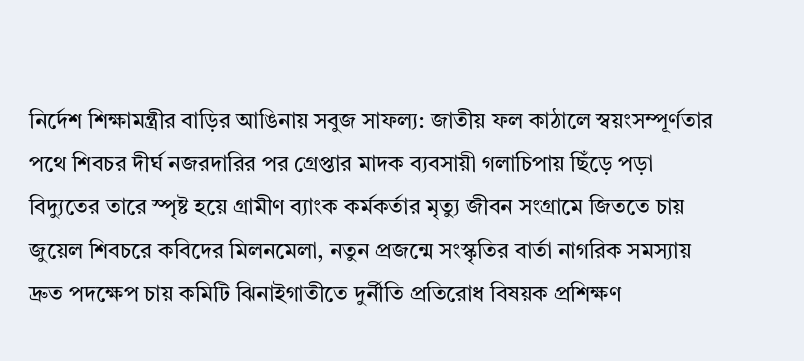নির্দেশ শিক্ষামন্ত্রীর বাড়ির আঙিনায় সবুজ সাফল্য: জাতীয় ফল কাঠালে স্বয়ংসম্পূর্ণতার পথে শিবচর দীর্ঘ নজরদারির পর গ্রেপ্তার মাদক ব্যবসায়ী গলাচিপায় ছিঁড়ে পড়া বিদ্যুতের তারে স্পৃষ্ট হয়ে গ্রামীণ ব্যাংক কর্মকর্তার মৃত্যু জীবন সংগ্রামে জিততে চায় জুয়েল শিবচরে কবিদের মিলনমেলা, নতুন প্রজন্মে সংস্কৃতির বার্তা নাগরিক সমস্যায় দ্রুত পদক্ষেপ চায় কমিটি ঝিনাইগাতীতে দুর্নীতি প্রতিরোধ বিষয়ক প্রশিক্ষণ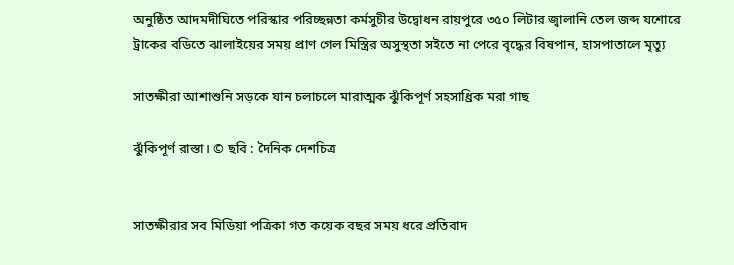অনুষ্ঠিত আদমদীঘিতে পরিস্কার পরিচ্ছন্নতা কর্মসুচীর উদ্বোধন রায়পুরে ৩৫০ লিটার জ্বালানি তেল জব্দ যশোরে ট্রাকের বডিতে ঝালাইয়ের সময় প্রাণ গেল মিস্ত্রির অসুস্থতা সইতে না পেরে বৃদ্ধের বিষপান, হাসপাতালে মৃত্যু

সাতক্ষীরা আশাশুনি সড়কে যান চলাচলে মারাত্মক ঝুঁকিপূর্ণ সহসাধ্রিক মরা গাছ

ঝুঁকিপূর্ণ রাস্তা। © ছবি : দৈনিক দেশচিত্র


সাতক্ষীরার সব মিডিয়া পত্রিকা গত কয়েক বছর সময় ধরে প্রতিবাদ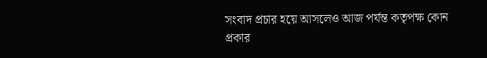সংবাদ প্রচার হয়ে আসলেও আজ পর্যন্ত কতৃপক্ষ কোন প্রকার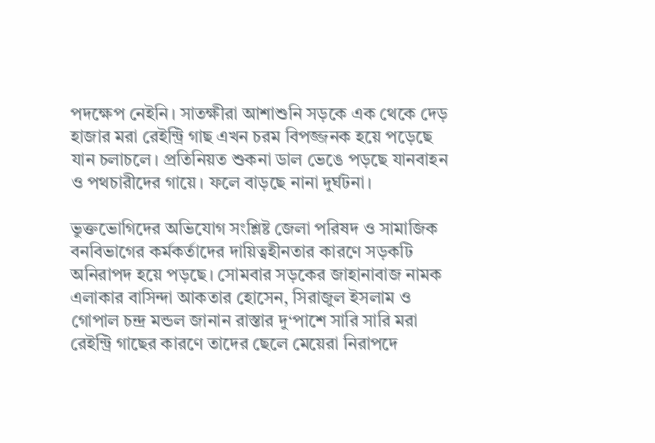পদক্ষেপ নেইনি। সাতক্ষীরা আশাশুনি সড়কে এক থেকে দেড় হাজার মরা রেইন্ট্রি গাছ এখন চরম বিপজ্জনক হয়ে পড়েছে যান চলাচলে। প্রতিনিয়ত শুকনা ডাল ভেঙে পড়ছে যানবাহন ও পথচারীদের গায়ে। ফলে বাড়ছে নানা দুর্ঘটনা।

ভুক্তভোগিদের অভিযোগ সংশ্লিষ্ট জেলা পরিষদ ও সামাজিক বনবিভাগের কর্মকর্তাদের দায়িত্বহীনতার কারণে সড়কটি অনিরাপদ হয়ে পড়ছে। সোমবার সড়কের জাহানাবাজ নামক এলাকার বাসিন্দা আকতার হোসেন, সিরাজুল ইসলাম ও গোপাল চন্দ্র মন্ডল জানান রাস্তার দু‘পাশে সারি সারি মরা রেইন্ট্রি গাছের কারণে তাদের ছেলে মেয়েরা নিরাপদে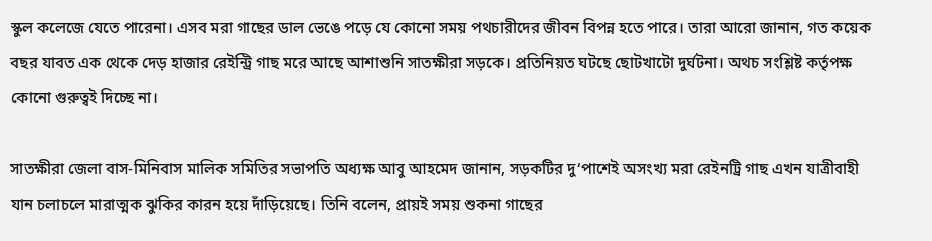স্কুল কলেজে যেতে পারেনা। এসব মরা গাছের ডাল ভেঙে পড়ে যে কোনো সময় পথচারীদের জীবন বিপন্ন হতে পারে। তারা আরো জানান, গত কয়েক বছর যাবত এক থেকে দেড় হাজার রেইন্ট্রি গাছ মরে আছে আশাশুনি সাতক্ষীরা সড়কে। প্রতিনিয়ত ঘটছে ছোটখাটো দুর্ঘটনা। অথচ সংশ্লিষ্ট কর্তৃপক্ষ কোনো গুরুত্বই দিচ্ছে না।

সাতক্ষীরা জেলা বাস-মিনিবাস মালিক সমিতির সভাপতি অধ্যক্ষ আবু আহমেদ জানান, সড়কটির দু‘পাশেই অসংখ্য মরা রেইনট্রি গাছ এখন যাত্রীবাহী যান চলাচলে মারাত্মক ঝুকির কারন হয়ে দাঁড়িয়েছে। তিনি বলেন, প্রায়ই সময় শুকনা গাছের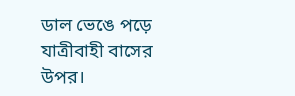ডাল ভেঙে পড়ে যাত্রীবাহী বাসের উপর।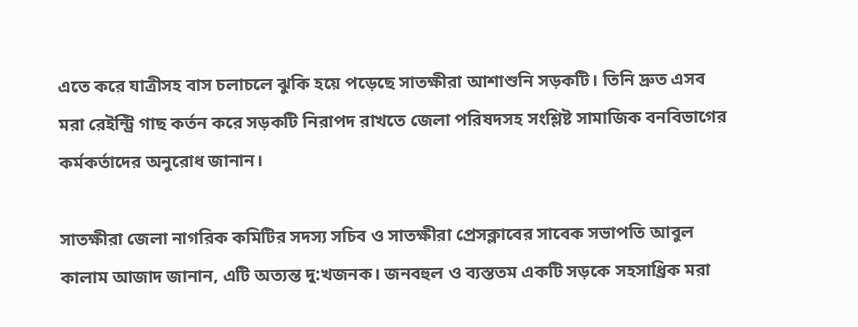এতে করে যাত্রীসহ বাস চলাচলে ঝুকি হয়ে পড়েছে সাতক্ষীরা আশাশুনি সড়কটি। তিনি দ্রুত এসব মরা রেইন্ট্রি গাছ কর্তন করে সড়কটি নিরাপদ রাখতে জেলা পরিষদসহ সংশ্লিষ্ট সামাজিক বনবিভাগের কর্মকর্তাদের অনুরোধ জানান।

সাতক্ষীরা জেলা নাগরিক কমিটির সদস্য সচিব ও সাতক্ষীরা প্রেসক্লাবের সাবেক সভাপতি আবুল কালাম আজাদ জানান, এটি অত্যন্ত দু:খজনক। জনবহুল ও ব্যস্ততম একটি সড়কে সহসাধ্রিক মরা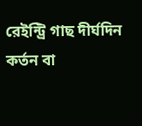রেইন্ট্রি গাছ দীর্ঘদিন কর্তন বা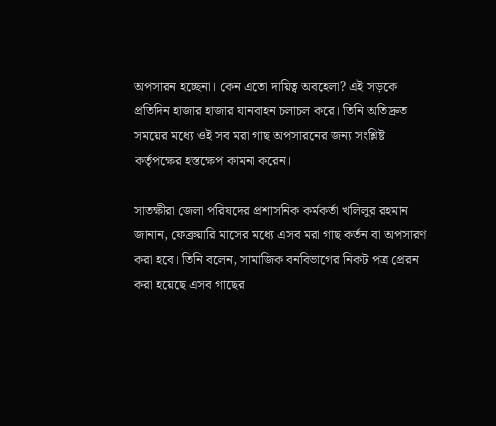অপসারন হচ্ছেনা। কেন এতো দায়িত্ব অবহেলা? এই সড়কে প্রতিদিন হাজার হাজার যানবাহন চলাচল করে। তিনি অতিদ্রুত সময়ের মধ্যে ওই সব মরা গাছ অপসারনের জন্য সংশ্লিষ্ট কর্তৃপক্ষের হস্তক্ষেপ কামনা করেন।

সাতক্ষীরা জেলা পরিষদের প্রশাসনিক কর্মকর্তা খলিলুর রহমান জানান, ফেব্রুয়ারি মাসের মধ্যে এসব মরা গাছ কর্তন বা অপসারণ করা হবে। তিনি বলেন, সামাজিক বনবিভাগের নিকট পত্র প্রেরন করা হয়েছে এসব গাছের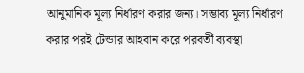আনুমানিক মূল্য নির্ধারণ করার জন্য। সম্ভাব্য মূল্য নির্ধারণ করার পরই টেন্ডার আহবান করে পরবর্তী ব্যবস্থা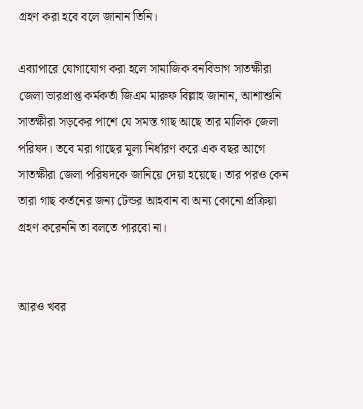গ্রহণ করা হবে বলে জানান তিনি।

এব্যাপারে যোগাযোগ করা হলে সামাজিক বনবিভাগ সাতক্ষীরা জেলা ভারপ্রাপ্ত কর্মকর্তা জিএম মারুফ বিল্লাহ জানান, আশাশুনি সাতক্ষীরা সড়কের পাশে যে সমস্ত গাছ আছে তার মালিক জেলা পরিষদ। তবে মরা গাছের মুল্য নির্ধারণ করে এক বছর আগে সাতক্ষীরা জেলা পরিষদকে জানিয়ে দেয়া হয়েছে। তার পরও কেন তারা গাছ কর্তনের জন্য টেন্ডর আহবান বা অন্য কোনো প্রক্রিয়া গ্রহণ করেননি তা বলতে পারবো না।


আরও খবর